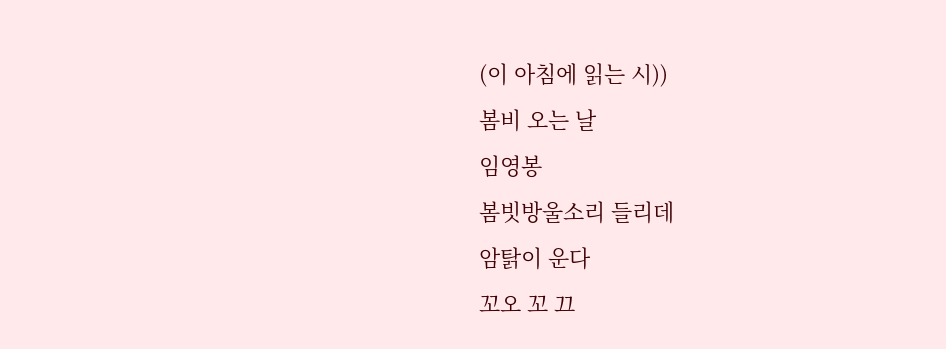(이 아침에 읽는 시))
봄비 오는 날
임영봉
봄빗방울소리 들리데
암탉이 운다
꼬오 꼬 끄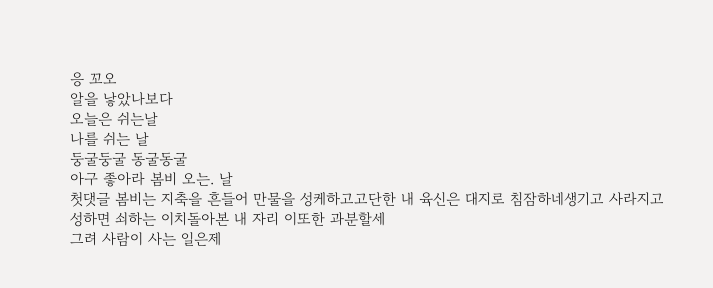응 꼬오
알을 낳았나보다
오늘은 쉬는날
나를 쉬는 날
둥굴둥굴 동굴동굴
아구 좋아라 봄비 오는. 날
첫댓글 봄비는 지축을 흔들어 만물을 성케하고고단한 내 육신은 대지로 침잠하네생기고 사라지고 성하면 쇠하는 이치돌아본 내 자리 이또한 과분할세
그려 사람이 사는 일은제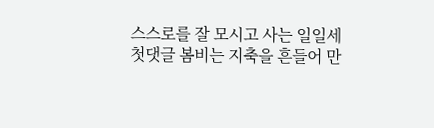스스로를 잘 모시고 사는 일일세
첫댓글 봄비는 지축을 흔들어 만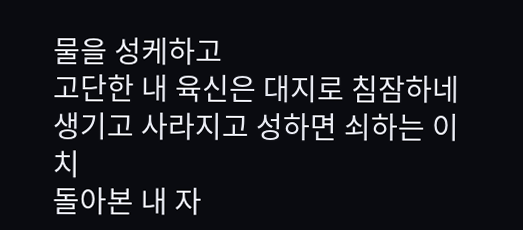물을 성케하고
고단한 내 육신은 대지로 침잠하네
생기고 사라지고 성하면 쇠하는 이치
돌아본 내 자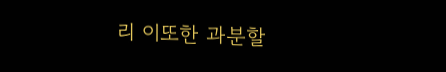리 이또한 과분할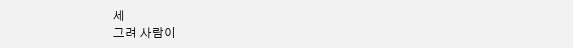세
그려 사람이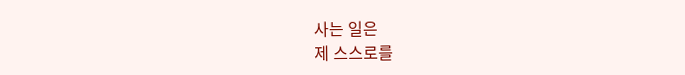사는 일은
제 스스로를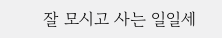잘 모시고 사는 일일세